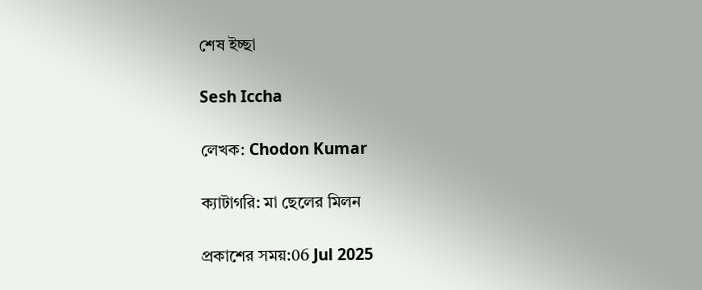শেষ ইচ্ছা

Sesh Iccha

লেখক: Chodon Kumar

ক্যাটাগরি: মা ছেলের মিলন

প্রকাশের সময়:06 Jul 2025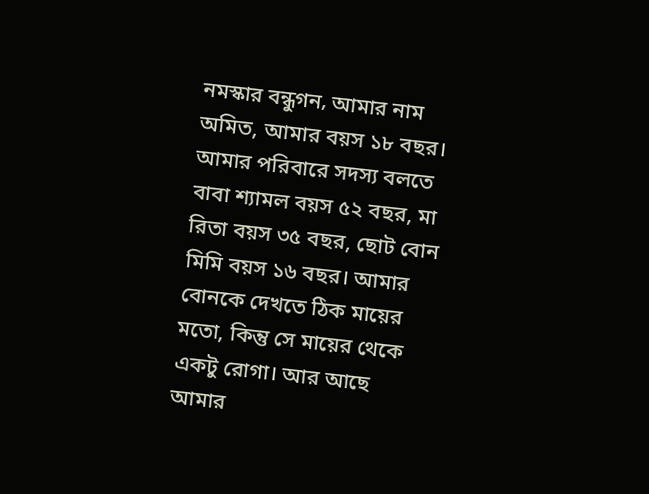নমস্কার বন্ধুগন‚ আমার নাম অমিত, আমার বয়স ১৮ বছর। আমার পরিবারে সদস্য বলতে বাবা শ্যামল বয়স ৫২ বছর, মা রিতা বয়স ৩৫ বছর, ছোট বোন মিমি বয়স ১৬ বছর। আমার বোনকে দেখতে ঠিক মায়ের মতো, কিন্তু সে মায়ের থেকে একটু রোগা। আর আছে আমার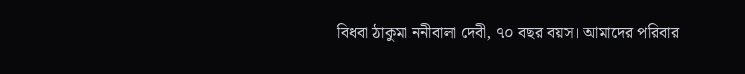বিধবা ঠাকুমা ননীবালা দেবী, ৭০ বছর বয়স। আমাদের পরিবার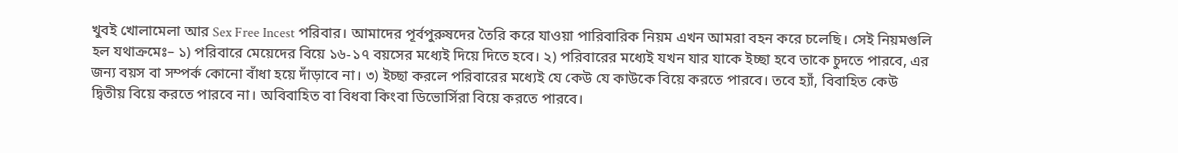খুব‌ই খোলামেলা আর Sex Free Incest পরিবার। আমাদের পূর্বপুরুষদের তৈরি করে যাওয়া পারিবারিক নিয়ম এখন আমরা বহন করে চলেছি। সেই নিয়মগুলি হল যথাক্রমেঃ– ১) পরিবারে মেয়েদের বিয়ে ১৬-১৭ বয়সের মধ্যেই দিয়ে দিতে হবে। ২) পরিবারের মধ্যেই যখন যার যাকে ইচ্ছা হবে তাকে চুদতে পারবে, এর জন্য বয়স বা সম্পর্ক কোনো‌ বাঁধা হয়ে দাঁড়াবে না। ৩) ইচ্ছা করলে পরিবারের মধ্যেই যে কেউ যে কাউকে বিয়ে করতে পারবে। তবে হ্যাঁ, বিবাহিত কেউ দ্বিতীয় বিয়ে করতে পারবে না। অবিবাহিত বা বিধবা কিংবা ডিভোর্সিরা বিয়ে করতে পারবে।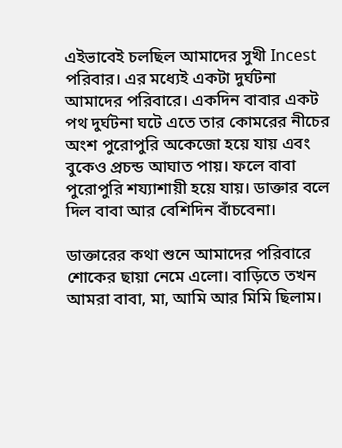এইভাবেই চলছিল আমাদের সুখী Incest পরিবার। এর মধ্যেই একটা দুর্ঘটনা আমাদের পরিবারে। একদিন বাবার একট পথ দুর্ঘটনা ঘটে এতে তার কোমরের নীচের অংশ পুরোপুরি অকেজো হয়ে যায় এবং বুকেও প্রচন্ড আঘাত পায়। ফলে বাবা পুরোপুরি শয্যাশায়ী হয়ে যায়। ডাক্তার বলে দিল বাবা আর বেশিদিন বাঁচবেনা।

ডাক্তারের কথা শুনে আমাদের পরিবারে শোকের ছায়া নেমে এলো। বাড়িতে তখন আমরা বাবা, মা, আমি আর মিমি ছিলাম।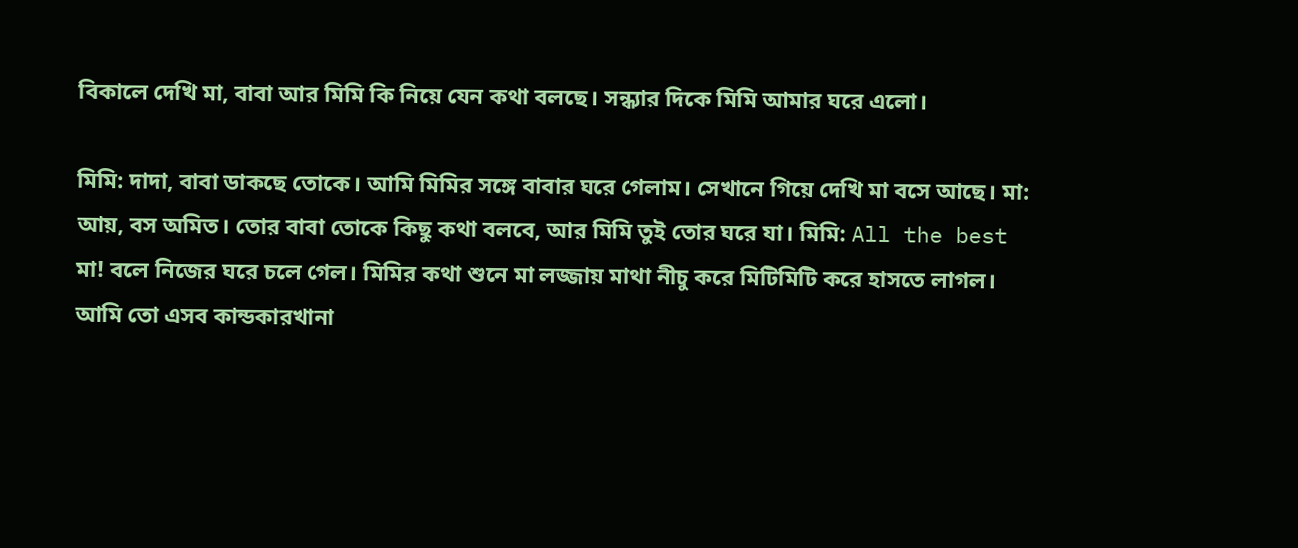বিকালে দেখি মা, বাবা আর মিমি কি নিয়ে যেন কথা বলছে। সন্ধ্যার দিকে মিমি আমার ঘরে এলো।

মিমি: দাদা, বাবা ডাকছে তোকে। আমি মিমির সঙ্গে বাবার ঘরে গেলাম। সেখানে গিয়ে দেখি মা বসে আছে। মা: আয়, বস অমিত। তোর বাবা তোকে কিছু কথা বলবে, আর মিমি তুই তোর ঘরে যা। মিমি: All the best মা! বলে নিজের ঘরে চলে গেল। মিমির কথা শুনে মা লজ্জায় মাথা নীচু করে মিটিমিটি করে হাসতে লাগল। আমি তো এসব কান্ডকারখানা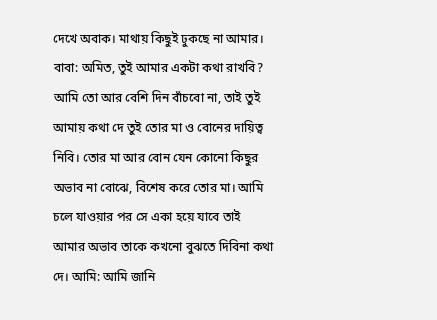দেখে অবাক। মাথায় কিছুই ঢুকছে না আমার। বাবা: অমিত, তুই আমার একটা কথা রাখবি? আমি তো আর বেশি দিন বাঁচবো না, তাই তুই আমায় কথা দে তুই তোর মা ও বোনের দায়িত্ব নিবি। তোর মা আর বোন যেন কোনো কিছুর অভাব না বোঝে, বিশেষ করে তোর মা। আমি চলে যাওয়ার পর সে একা হয়ে যাবে তাই আমার অভাব তাকে কখনো বুঝতে দিবিনা কথা দে। আমি: আমি জানি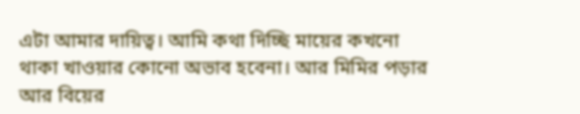এটা আমার দায়িত্ব। আমি কথা দিচ্ছি মায়ের কখনো থাকা খাওয়ার কোনো অভাব হবেনা। আর মিমির পড়ার আর বিয়ের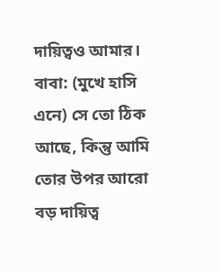দায়িত্বও আমার। বাবা: (মুখে হাসি এনে) সে তো ঠিক আছে, কিন্তু আমি তোর উপর আরো বড় দায়িত্ব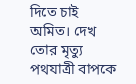দিতে চাই অমিত। দেখ তোর মৃত্যু পথযাত্রী বাপকে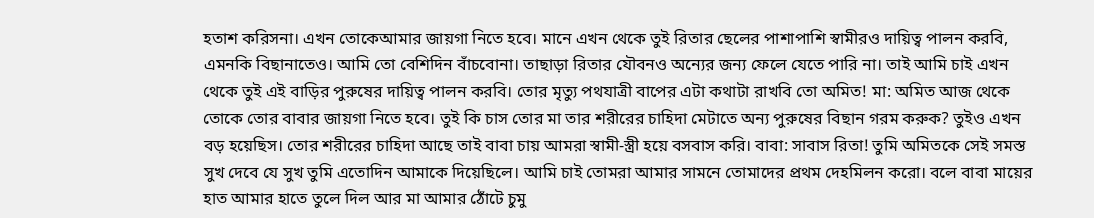হতাশ করিসনা। এখন তোকেআমার জায়গা নিতে হবে। মানে এখন থেকে তুই রিতার ছেলের পাশাপাশি স্বামীরও দায়িত্ব পালন করবি, এমনকি বিছানাতেও। আমি তো বেশিদিন বাঁচবোনা। তাছাড়া রিতার যৌবনও অন্যের জন্য ফেলে যেতে পারি না। তাই আমি চাই এখন থেকে তুই এই বাড়ির পুরুষের দায়িত্ব পালন করবি। তোর মৃত্যু পথযাত্রী বাপের এটা কথাটা রাখবি তো অমিত! মা: অমিত আজ থেকে তোকে তোর বাবার জায়গা নিতে হবে। তুই কি চাস তোর মা তার শরীরের চাহিদা মেটাতে অন্য পুরুষের বিছান গরম করুক? তুইও এখন বড় হয়েছিস। তোর শরীরের চাহিদা আছে তাই বাবা চায় আমরা স্বামী-স্ত্রী হয়ে বসবাস করি। বাবা: সাবাস রিতা! তুমি অমিতকে সেই সমস্ত সুখ দেবে যে সুখ তুমি এতোদিন আমাকে দিয়েছিলে। আমি চাই তোমরা আমার সামনে তোমাদের প্রথম দেহমিলন করো। বলে বাবা মায়ের হাত আমার হাতে তুলে দিল আর মা আমার ঠোঁটে চুমু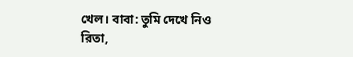খেল। বাবা: তুমি দেখে নিও রিতা,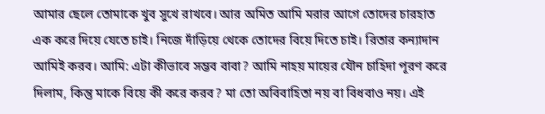আমার ছেলে তোমাকে খুব সুখে রাখবে। আর অমিত আমি মরার আগে তোদের চারহাত এক করে দিয়ে যেতে চাই। নিজে দাঁড়িয়ে থেকে তোদের বিয়ে দিতে চাই। রিতার কন্যাদান আমিই করব। আমি: এটা কীভাবে সম্ভব বাবা? আমি নাহয় মায়ের যৌন চাহিদা পূরণ করে দিলাম, কিন্তু মাকে বিয়ে কী করে করব? মা তো অবিবাহিতা ন‌য় বা বিধবাও ন‌য়। এই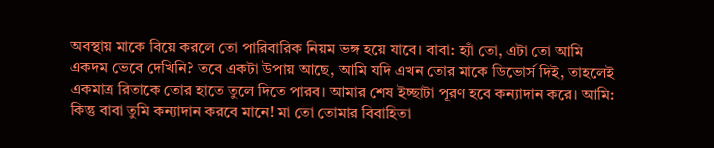অবস্থায় মাকে বিয়ে করলে তো পারিবারিক নিয়ম ভঙ্গ হয়ে যাবে। বাবা: হ্যাঁ তো, এটা তো আমি একদম ভেবে দেখিনি? তবে একটা উপায় আছে, আমি যদি এখন তোর মাকে ডিভোর্স দি‌ই, তাহলেই একমাত্র রিতাকে তোর হাতে তুলে দিতে পারব। আমার শেষ ইচ্ছাটা পূরণ হবে কন্যাদান করে। আমি: কিন্তু বাবা তুমি কন্যাদান করবে মানে! মা তো তোমার বিবাহিতা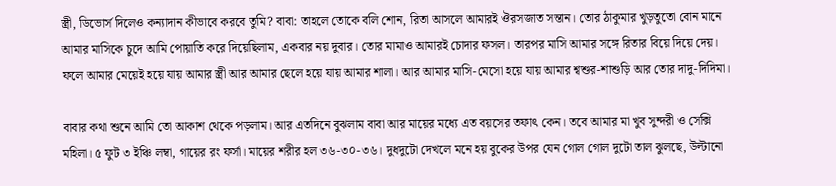স্ত্রী, ডিভোর্স দিলেও কন্যাদান কীভাবে করবে তুমি? বাবা: তাহলে তোকে বলি শোন, রিতা আসলে আমার‌ই ঔরসজাত সন্তান। তোর ঠাকুমার খুড়তুতো বোন মানে আমার মাসিকে চুদে আমি পোয়াতি করে দিয়েছিলাম, একবার নয় দুবার। তোর মামাও আমার‌ই চোদার ফসল। তারপর মাসি আমার সঙ্গে রিতার বিয়ে দিয়ে দেয়। ফলে আমার মেয়েই হয়ে যায় আমার স্ত্রী আর আমার ছেলে হয়ে যায় আমার শালা। আর আমার মাসি-মেসো হয়ে যায় আমার শ্বশুর-শাশুড়ি আর তোর দাদু-দিদিমা।

বাবার কথা শুনে আমি তো আকাশ থেকে পড়লাম। আর এতদিনে বুঝলাম বাবা আর মায়ের মধ্যে এত বয়সের তফাৎ কেন। তবে আমার মা খুব সুন্দরী ও সেক্সি মহিলা। ৫ ফুট ৩ ইঞ্চি লম্বা, গায়ের রং ফর্সা। মায়ের শরীর হল ৩৬-৩০-৩৬। দুধদুটো দেখলে মনে হয় বুকের উপর যেন গোল গোল দুটো তাল ঝুলছে, উল্টানো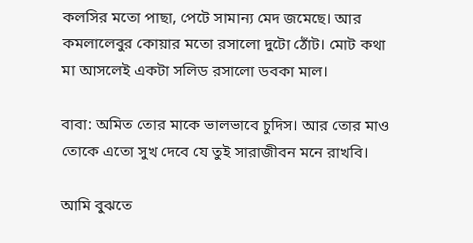কলসির মতো পাছা, পেটে সামান্য মেদ জমেছে। আর কমলালেবুর কোয়ার মতো রসালো দুটো ঠোঁট। মোট কথা মা আসলেই একটা সলিড রসালো ডবকা মাল।

বাবা: অমিত তোর মাকে ভালভাবে চুদিস। আর তোর মাও তোকে এতো সুখ দেবে যে তুই সারাজীবন মনে রাখবি।

আমি বুঝতে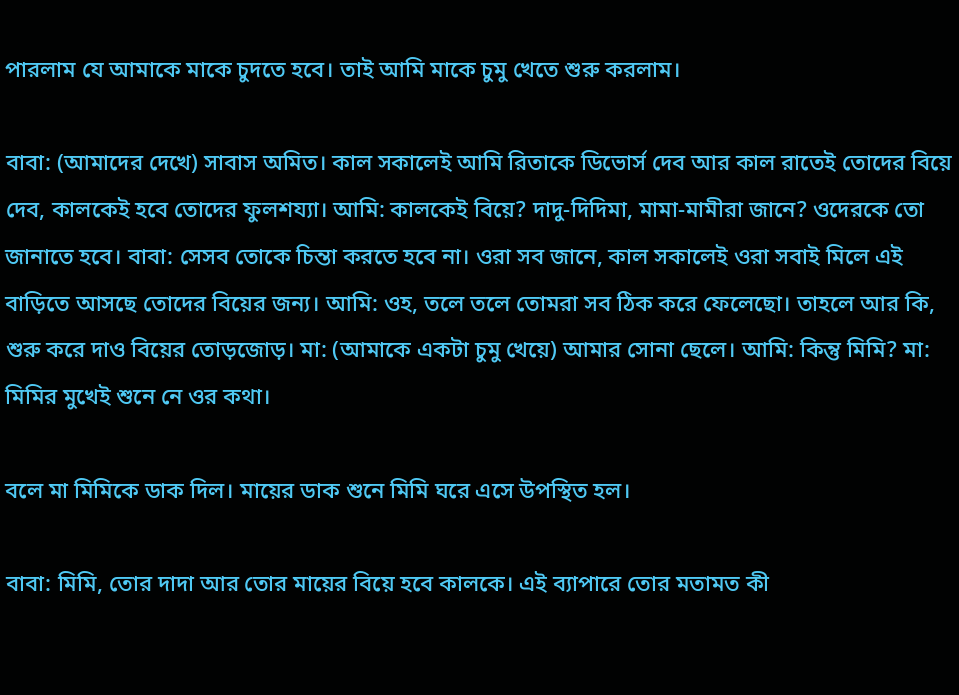পারলাম যে আমাকে মাকে চুদতে হবে। তাই আমি মাকে চুমু খেতে শুরু করলাম।

বাবা: (আমাদের দেখে) সাবাস অমিত। কাল‌ সকালেই আমি রিতাকে ডিভোর্স দেব আর কাল রাতেই তোদের বিয়ে দেব, কালকেই হবে তোদের ফুলশয্যা। আমি: কালকেই বিয়ে? দাদু-দিদিমা, মামা-মামীরা জানে? ওদেরকে তো জানাতে হবে। বাবা: সেসব তোকে চিন্তা করতে হবে না। ওরা সব জানে, কাল‌ সকালেই ওরা সবাই মিলে এই বাড়িতে আসছে তোদের বিয়ের জন্য। আমি: ওহ, তলে তলে তোমরা সব ঠিক করে ফেলেছো। তাহলে আর কি, শুরু করে দাও বিয়ের তোড়জোড়। মা: (আমাকে একটা চুমু খেয়ে) আমার সোনা ছেলে। আমি: কিন্তু মিমি? মা: মিমির মুখেই শুনে নে ওর কথা।

বলে মা মিমিকে ডাক দিল। মায়ের ডাক শুনে মিমি ঘরে এসে উপস্থিত হল।

বাবা: মিমি, তোর দাদা আর তোর মায়ের বিয়ে হবে কালকে। এই ব্যাপারে তোর মতামত কী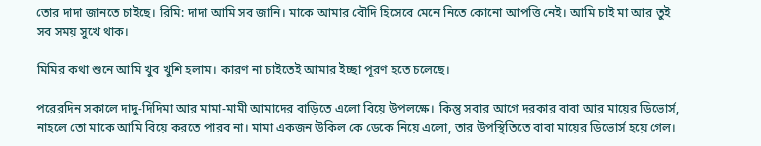তোর দাদা জানতে চাইছে। রিমি: দাদা আমি সব জানি। মাকে আমার বৌদি হিসেবে মেনে নিতে কোনো আপত্তি নেই। আমি চাই মা আর তুই সব সময় সুখে থাক।

মিমির কথা শুনে আমি খুব খুশি হলাম। কারণ না চাইতেই আমার ইচ্ছা পূরণ হতে চলেছে।

পরেরদিন সকালে দাদু-দিদিমা আর মামা-মামী আমাদের বাড়িতে এলো বিয়ে উপলক্ষে। কিন্তু সবার আগে দরকার বাবা আর মায়ের ডিভোর্স, নাহলে তো মাকে আমি বিয়ে করতে পারব না। মামা একজন উকিল কে ডেকে নিয়ে এলো, তার উপস্থিতিতে বাবা মায়ের ডিভোর্স হয়ে গেল।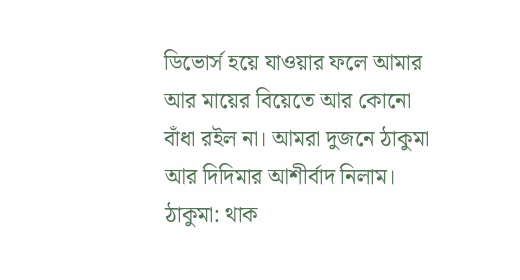ডিভোর্স হয়ে যাওয়ার ফলে আমার আর মায়ের বিয়েতে আর কোনো বাঁধা র‌ইল না। আমরা দুজনে ঠাকুমা আর দিদিমার আশীর্বাদ নিলাম। ঠাকুমা: থাক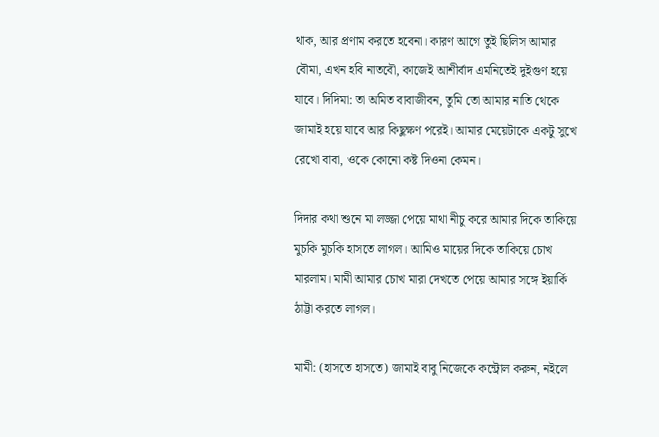থাক, আর প্রণাম করতে হবেনা। কারণ আগে তুই ছিলিস আমার বৌমা, এখন‌ হবি নাতবৌ, কাজেই আশীর্বাদ এমনিতেই দুইগুণ হয়ে যাবে। দিদিমা: তা অমিত বাবাজীবন, তুমি তো আমার নাতি থেকে জামাই হয়ে যাবে আর কিছুক্ষণ পরেই। আমার মেয়েটাকে একটু সুখে রেখো বাবা, ওকে কোনো কষ্ট দিওনা কেমন।

দিদার কথা শুনে মা লজ্জা পেয়ে মাথা নীচু করে আমার দিকে তাকিয়ে মুচকি মুচকি হাসতে লাগল। আমিও মায়ের দিকে তাকিয়ে চোখ মারলাম। মামী আমার চোখ মারা দেখতে পেয়ে আমার সঙ্গে ইয়ার্কি ঠাট্টা করতে লাগল।

মামী: (হাসতে হাসতে) জামাই বাবু নিজেকে কন্ট্রোল করুন, নইলে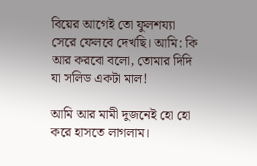বিয়ের আগেই তো ফুলশয্যা সেরে ফেলবে দেখছি। আমি: কি আর করবো বলো, তোমার দিদি যা সলিড একটা মাল!

আমি আর মামী দুজনেই হো হো করে হাসতে লাগলাম।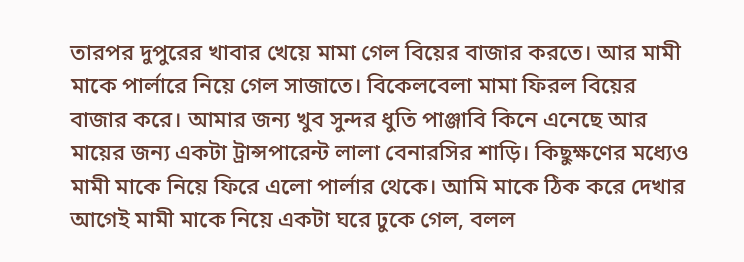তারপর দুপুরের খাবার খেয়ে মামা গেল বিয়ের বাজার করতে। আর মামী মাকে পার্লারে নিয়ে গেল সাজাতে। বিকেলবেলা মামা ফিরল বিয়ের বাজার করে। আমার জন্য খুব সুন্দর ধুতি পাঞ্জাবি কিনে এনেছে আর মায়ের জন্য একটা ট্রান্সপারেন্ট লালা বেনারসির শাড়ি। কিছুক্ষণের মধ্যেও মামী মাকে নিয়ে ফিরে এলো পার্লার থেকে। আমি মাকে ঠিক করে দেখার আগেই মামী মাকে নিয়ে একটা ঘরে ঢুকে গেল, বলল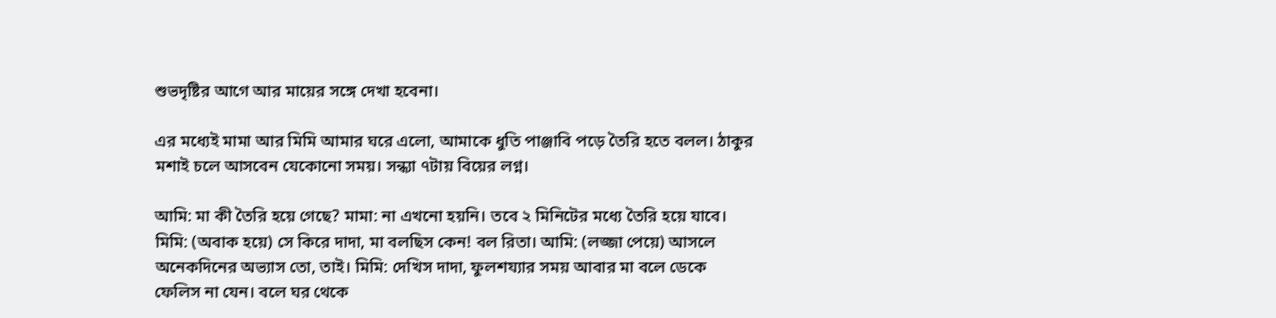শুভদৃষ্টির আগে আর মায়ের সঙ্গে দেখা হবেনা।

এর মধ্যেই মামা আর মিমি আমার ঘরে এলো, আমাকে ধুতি পাঞ্জাবি পড়ে তৈরি হতে বলল। ঠাকুর মশাই চলে আসবেন যেকোনো সময়। সন্ধ্যা ৭টায় বিয়ের লগ্ন।

আমি: মা কী তৈরি হয়ে গেছে? মামা: না এখনো হয়নি। তবে ২ মিনিটের মধ্যে তৈরি হয়ে যাবে। মিমি: (অবাক হয়ে) সে কিরে দাদা, মা বলছিস কেন! বল রিতা। আমি: (লজ্জা পেয়ে) আসলে অনেকদিনের অভ্যাস তো, তাই। মিমি: দেখিস দাদা, ফুলশয্যার সময় আবার মা বলে ডেকে ফেলিস না যেন। বলে ঘর থেকে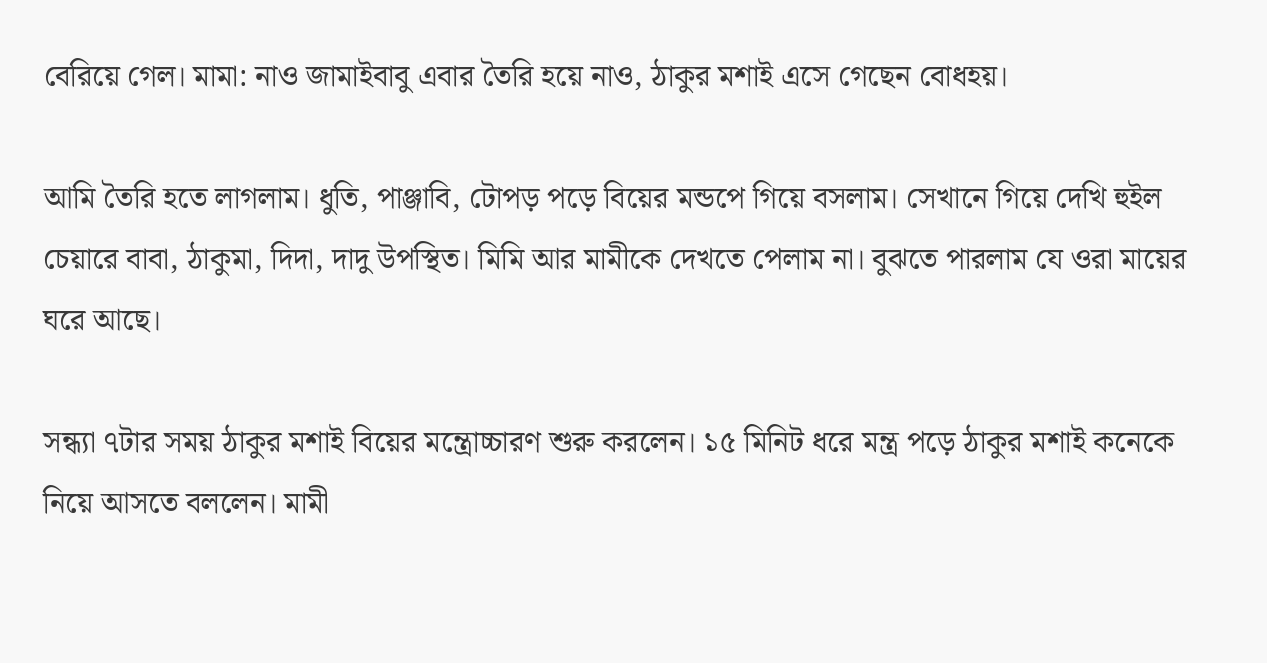বেরিয়ে গেল। মামা: নাও জামাইবাবু এবার তৈরি হয়ে নাও, ঠাকুর মশাই এসে গেছেন বোধহয়।

আমি তৈরি হতে লাগলাম। ধুতি, পাঞ্জাবি, টোপড় পড়ে বিয়ের মন্ডপে গিয়ে বসলাম। সেখানে গিয়ে দেখি হুইল চেয়ারে বাবা, ঠাকুমা, দিদা, দাদু উপস্থিত। মিমি আর মামীকে দেখতে পেলাম না। বুঝতে পারলাম যে ওরা মায়ের ঘরে আছে।

সন্ধ্যা ৭টার সময় ঠাকুর মশাই বিয়ের মন্ত্রোচ্চারণ শুরু করলেন। ১৫ মিনিট ধরে মন্ত্র পড়ে ঠাকুর মশাই কনেকে নিয়ে আসতে বললেন। মামী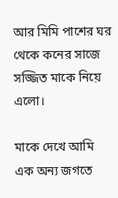আর মিমি পাশের ঘর থেকে কনের সাজে সজ্জিত মাকে নিয়ে এলো।

মাকে দেখে আমি এক অন্য জগতে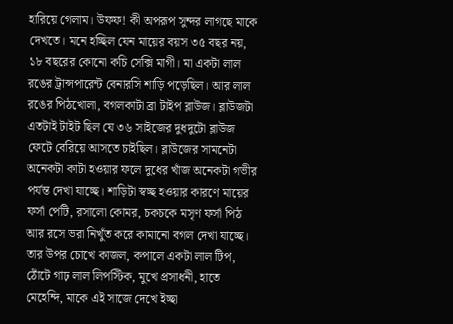হারিয়ে গেলাম। উফফ! কী অপরূপ সুন্দর লাগছে মাকে দেখতে। মনে হচ্ছিল যেন মায়ের বয়স ৩৫ বছর নয়, ১৮ বছরের কোনো কচি সেক্সি মাগী। মা একটা লাল রঙের ট্রান্সপারেন্ট বেনারসি শাড়ি পড়েছিল। আর লাল রঙের পিঠখোলা, বগলকাটা ব্রা টাইপ ব্লাউজ। ব্লাউজটা এতটাই টাইট ছিল যে ৩৬ সাইজের দুধদুটো ব্লাউজ ফেটে বেরিয়ে আসতে চাইছিল। ব্লাউজের সামনেটা অনেকটা কাটা হ‌ওয়ার ফলে দুধের খাঁজ অনেকটা গভীর পর্যন্ত দেখা যাচ্ছে। শাড়িটা স্বচ্ছ হ‌ওয়ার কারণে মায়ের ফর্সা পেটি, রসালো কোমর, চকচকে মসৃণ ফর্সা পিঠ আর রসে ভরা নিখুঁত করে কামানো বগল দেখা যাচ্ছে। তার উপর চোখে কাজল, কপালে একটা লাল টিপ, ঠোঁটে গাঢ় লাল লিপস্টিক, মুখে প্রসাধনী, হাতে মেহেন্দি, মাকে এই সাজে দেখে ইচ্ছা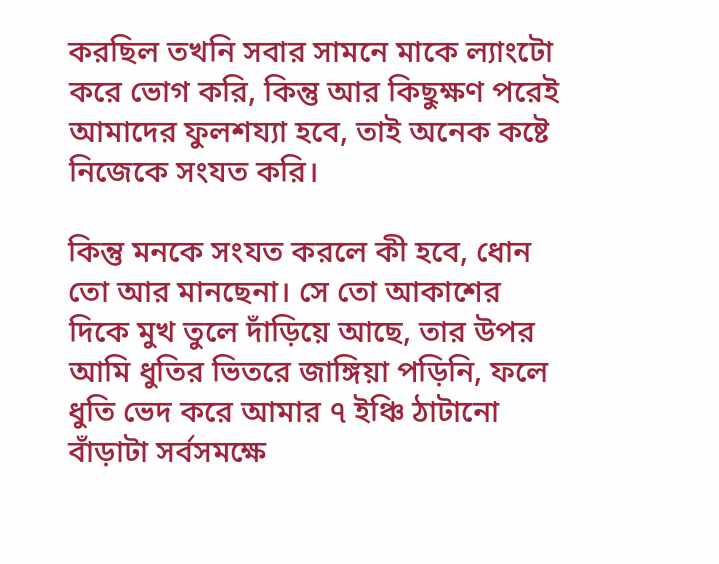করছিল তখনি সবার সামনে মাকে ল্যাংটো করে ভোগ করি, কিন্তু আর কিছুক্ষণ পরেই আমাদের ফুলশয্যা হবে, তাই অনেক কষ্টে নিজেকে সংযত করি।

কিন্তু মনকে সংযত করলে কী হবে, ধোন তো আর মানছেনা। সে তো আকাশের দিকে মুখ তুলে দাঁড়িয়ে আছে, তার উপর আমি ধুতির ভিতরে জাঙ্গিয়া পড়িনি, ফলে ধুতি ভেদ করে আমার ৭ ইঞ্চি ঠাটানো বাঁড়াটা সর্বসমক্ষে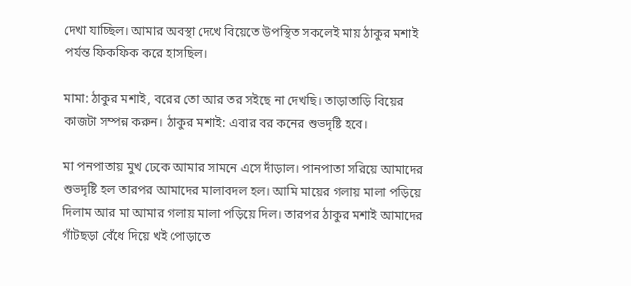দেখা যাচ্ছিল। আমার অবস্থা দেখে বিয়েতে উপস্থিত সকলেই মায় ঠাকুর মশাই পর্যন্ত ফিকফিক করে হাসছিল।

মামা: ঠাকুর মশাই, বরের তো আর তর স‌ইছে না দেখছি। তাড়াতাড়ি বিয়ের কাজটা সম্পন্ন করুন। ঠাকুর মশাই: এবার বর কনের শুভদৃষ্টি হবে।

মা পনপাতায় মুখ ঢেকে আমার সামনে এসে দাঁড়াল। পানপাতা সরিয়ে আমাদের শুভদৃষ্টি হল তারপর আমাদের মালাবদল‌ হল। আমি মায়ের গলায় মালা পড়িয়ে দিলাম আর মা আমার গলায় মালা পড়িয়ে দিল। তারপর ঠাকুর মশাই আমাদের গাঁটছড়া বেঁধে দিয়ে খ‌ই পোড়াতে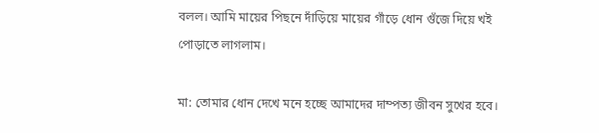বলল। আমি মায়ের পিছনে দাঁড়িয়ে মায়ের গাঁড়ে ধোন গুঁজে দিয়ে খ‌ই পোড়াতে লাগলাম।

মা: তোমার ধোন দেখে মনে হচ্ছে আমাদের দাম্পত্য জীবন সুখের হবে।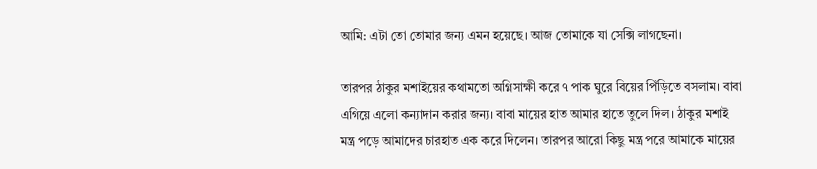আমি: এটা তো তোমার জন্য এমন হয়েছে। আজ তোমাকে যা সেক্সি লাগছেনা।

তারপর ঠাকুর মশাইয়ের কথামতো অগ্নিসাক্ষী করে ৭ পাক ঘুরে বিয়ের পিঁড়িতে বসলাম। বাবা এগিয়ে এলো কন্যাদান করার জন্য। বাবা মায়ের হাত আমার হাতে তুলে দিল। ঠাকুর মশাই মন্ত্র পড়ে আমাদের চারহাত এক করে দিলেন। তারপর আরো কিছু মন্ত্র পরে আমাকে মায়ের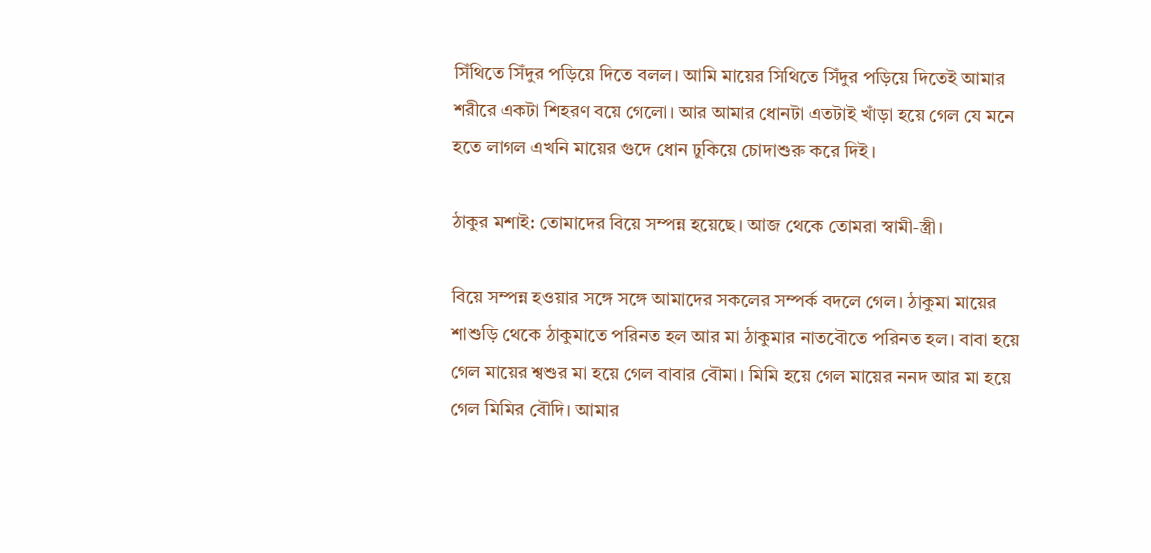সিঁথিতে সিঁদুর পড়িয়ে দিতে বলল। আমি মায়ের সিথিতে সিঁদুর পড়িয়ে দিতেই আমার শরীরে একটা শিহরণ বয়ে গেলো। আর আমার ধোনটা এতটাই খাঁড়া হয়ে গেল যে মনে হতে লাগল এখনি মায়ের গুদে ধোন ঢুকিয়ে চোদা‌শুরু করে দি‌ই।

ঠাকুর মশাই: তোমাদের বিয়ে সম্পন্ন হয়েছে। আজ থেকে তোমরা স্বামী-স্ত্রী।

বিয়ে সম্পন্ন হ‌ওয়ার সঙ্গে সঙ্গে আমাদের সকলের সম্পর্ক বদলে গেল। ঠাকুমা মায়ের শাশুড়ি থেকে ঠাকুমাতে পরিনত হল আর মা ঠাকুমার নাতবৌতে পরিনত হল। বাবা হয়ে গেল মায়ের শ্বশুর মা হয়ে গেল‌ বাবার বৌমা। মিমি হয়ে গেল মায়ের ননদ আর মা হয়ে গেল মিমির বৌদি। আমার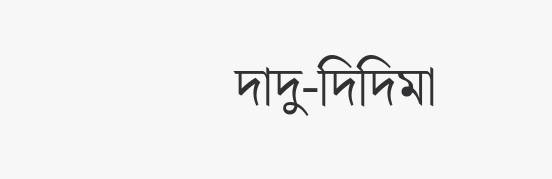দাদু-দিদিমা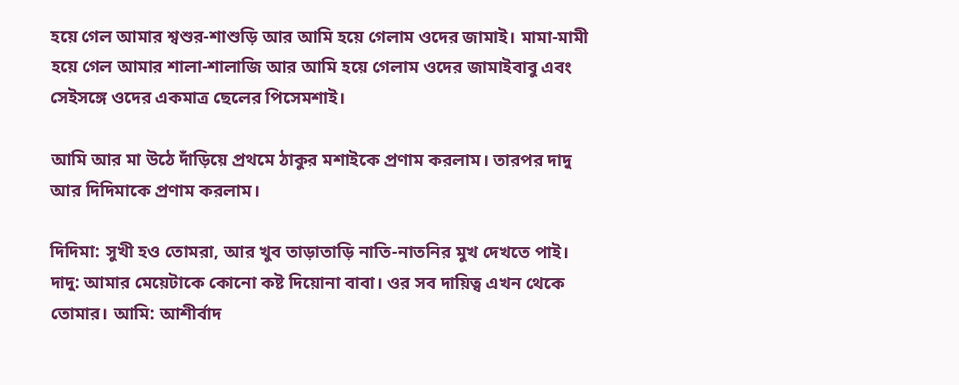হয়ে গেল‌ আমার শ্বশুর-শাশুড়ি আর আমি হয়ে গেলাম ওদের জামাই। মামা-মামী হয়ে গেল‌ আমার শালা-শালাজি আর আমি হয়ে গেলাম ওদের জামাইবাবু এবং সেইসঙ্গে ওদের একমাত্র ছেলের পিসেমশাই।

আমি আর মা উঠে দাঁড়িয়ে প্রথমে ঠাকুর মশাইকে প্রণাম করলাম। তারপর দাদু আর দিদিমাকে প্রণাম করলাম।

দিদিমা: সুখী হও তোমরা, আর খুব তাড়াতাড়ি নাতি-নাতনির মুখ দেখতে পাই। দাদু: আমার মেয়েটাকে কোনো কষ্ট দিয়োনা বাবা। ওর সব দায়িত্ব এখন থেকে তোমার। আমি: আশীর্বাদ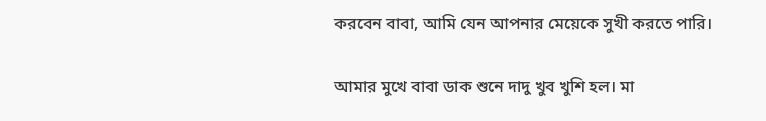করবেন বাবা, আমি যেন আপনার মেয়েকে সুখী করতে পারি।

আমার মুখে বাবা ডাক শুনে দাদু খুব খুশি হল। মা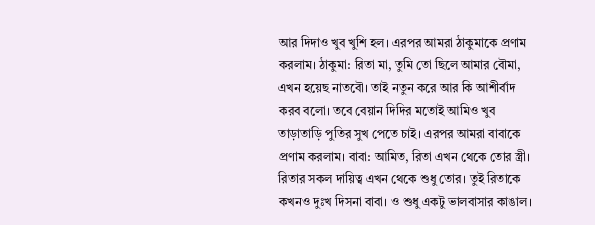আর দিদাও খুব খুশি হল। এরপর আমরা ঠাকুমাকে প্রণাম করলাম। ঠাকুমা: রিতা মা, তুমি তো ছিলে আমার বৌমা, এখন হয়েছ নাতবৌ। তাই নতুন করে আর কি আশীর্বাদ করব বলো। তবে বেয়ান দিদির মতোই আমিও খুব তাড়াতাড়ি পুতির সুখ পেতে চাই। এরপর আমরা বাবাকে প্রণাম করলাম। বাবা: আমিত, রিতা এখন থেকে তোর স্ত্রী। রিতার সকল দায়িত্ব এখন থেকে শুধু তোর। তুই রিতাকে কখনও দুঃখ দিসনা বাবা। ও শুধু একটু ভালবাসার কাঙাল।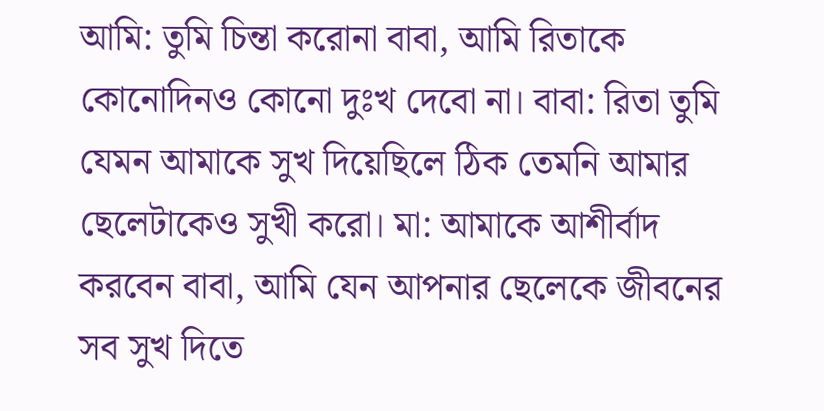আমি: তুমি চিন্তা করোনা বাবা, আমি রিতাকে কোনোদিনও কোনো দুঃখ দেবো না। বাবা: রিতা তুমি যেমন আমাকে সুখ দিয়েছিলে ঠিক তেমনি আমার ছেলেটাকেও সুখী করো। মা: আমাকে আশীর্বাদ করবেন বাবা, আমি যেন আপনার ছেলেকে জীবনের সব সুখ দিতে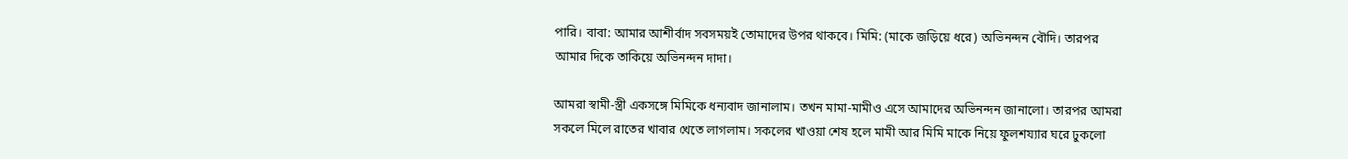পারি। বাবা: আমার আশীর্বাদ সবসময়ই তোমাদের উপর থাকবে। মিমি: (মাকে জড়িয়ে ধরে) অভিনন্দন বৌদি। তারপর আমার দিকে তাকিয়ে অভিনন্দন দাদা।

আমরা স্বামী-স্ত্রী একসঙ্গে মিমিকে ধন্যবাদ জানালাম। তখন মামা-মামীও এসে আমাদের অভিনন্দন জানালো। তারপর আমরা সকলে মিলে রাতের খাবার খেতে লাগলাম। সকলের খাওয়া শেষ হলে মামী আর মিমি মাকে নিয়ে ফুলশয্যার ঘরে ঢুকলো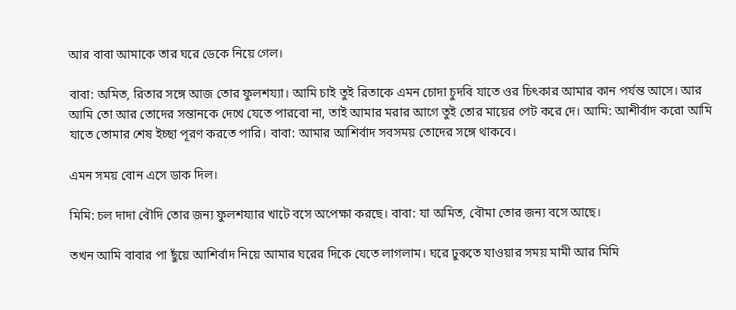আর বাবা আমাকে তার ঘরে ডেকে নিয়ে গেল।

বাবা: অমিত, রিতার সঙ্গে আজ তোর ফুলশয্যা। আমি চাই তুই রিতাকে এমন চোদা চুদবি যাতে ওর চিৎকার আমার কান পর্যন্ত আসে। আর আমি তো আর তোদের সন্তানকে দেখে যেতে পারবো না, তাই আমার মরার আগে তুই তোর মায়ের পেট করে দে। আমি: আশীর্বাদ করো আমি যাতে তোমার শেষ ইচ্ছা পূরণ করতে পারি। বাবা: আমার আশির্বাদ সবসময় তোদের সঙ্গে থাকবে।

এমন সময় বোন এসে ডাক দিল।

মিমি: চল দাদা বৌদি তোর জন্য ফুলশয্যার খাটে বসে অপেক্ষা করছে। বাবা: যা অমিত, বৌমা তোর জন্য বসে আছে।

তখন আমি বাবার পা ছুঁয়ে আশির্বাদ নিয়ে আমার ঘরের দিকে যেতে লাগলাম। ঘরে ঢুকতে যাওয়ার সময় মামী আর মিমি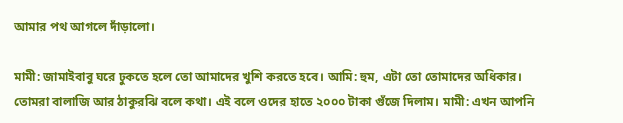আমার পথ আগলে দাঁড়ালো।

মামী: জামাইবাবু ঘরে ঢুকতে হলে তো আমাদের খুশি করতে হবে। আমি: হুম, এটা তো তোমাদের অধিকার। তোমরা বালাজি আর ঠাকুরঝি বলে কথা। এই বলে ওদের হাতে ২০০০ টাকা গুঁজে দিলাম। মামী: এখন আপনি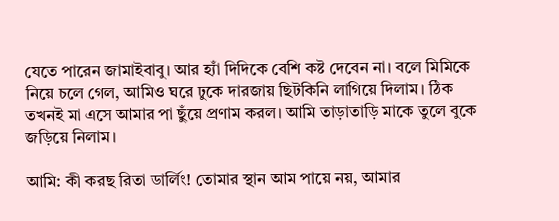যেতে পারেন জামাইবাবু। আর হ্যাঁ দিদিকে বেশি কষ্ট দেবেন না। বলে মিমিকে নিয়ে চলে গেল, আমিও ঘরে ঢুকে দারজায় ছিটকিনি লাগিয়ে দিলাম। ঠিক তখনই মা এসে আমার পা ছুঁয়ে প্রণাম করল। আমি তাড়াতাড়ি মাকে তুলে বুকে জড়িয়ে নিলাম।

আমি: কী করছ রিতা ডার্লিং! তোমার স্থান আম পায়ে নয়, আমার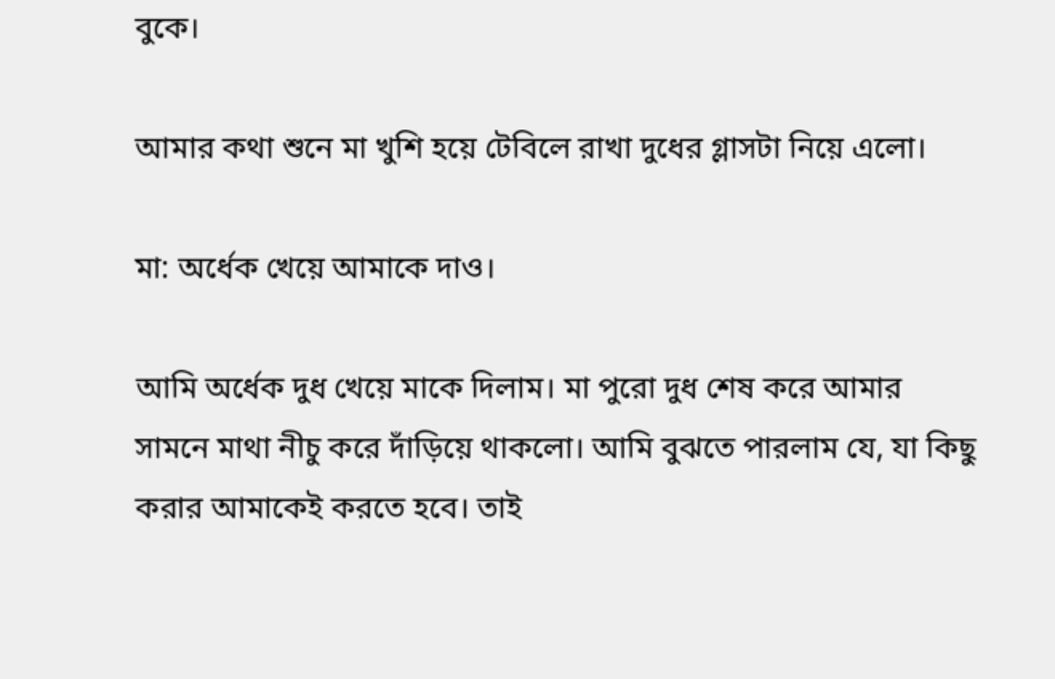বুকে।

আমার কথা শুনে মা খুশি হয়ে টেবিলে রাখা দুধের গ্লাসটা নিয়ে এলো।

মা: অর্ধেক খেয়ে আমাকে দাও।

আমি অর্ধেক দুধ খেয়ে মাকে দিলাম। মা পুরো দুধ শেষ করে আমার সামনে মাথা নীচু করে দাঁড়িয়ে থাকলো। আমি বুঝতে পারলাম যে, যা কিছু করার আমাকেই করতে হবে। তাই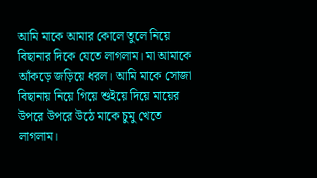আমি মাকে আমার কোলে তুলে নিয়ে বিছানার দিকে যেতে লাগলাম। মা আমাকে আঁকড়ে জড়িয়ে ধরল। আমি মাকে সোজা বিছানায় নিয়ে গিয়ে শুইয়ে দিয়ে মায়ের উপরে উপরে উঠে মাকে চুমু খেতে লাগলাম।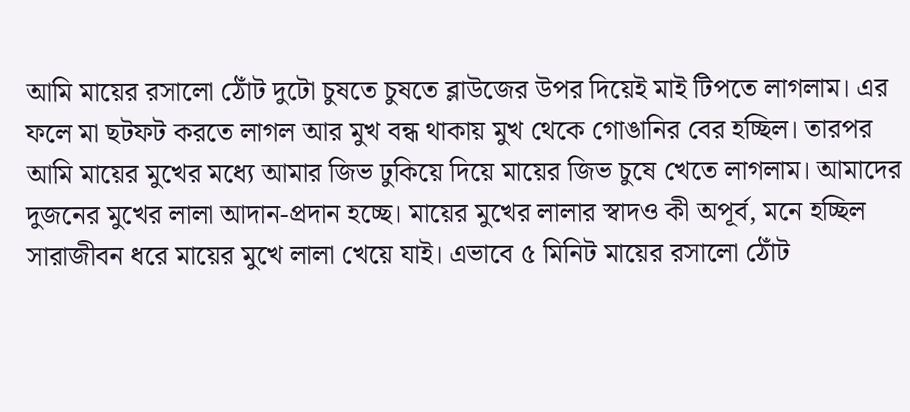আমি মায়ের রসালো ঠোঁট দুটো চুষতে চুষতে ব্লাউজের উপর দিয়েই মাই টিপতে লাগলাম। এর ফলে মা ছটফট করতে লাগল আর মুখ বন্ধ থাকায় মুখ থেকে গোঙানির বের হচ্ছিল। তারপর আমি মায়ের মুখের‌ মধ্যে আমার জিভ ঢুকিয়ে দিয়ে মায়ের জিভ চুষে খেতে লাগলাম। আমাদের দুজনের মুখের লালা আদান-প্রদান হচ্ছে। মায়ের মুখের লালার স্বাদ‌ও কী অপূর্ব, মনে হচ্ছিল সারাজীবন ধরে মায়ের মুখে লালা খেয়ে যাই। এভাবে ৫ মিনিট মায়ের রসালো ঠোঁট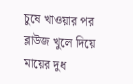চুষে খাওয়ার পর ব্লাউজ খুলে দিয়ে মায়ের দুধ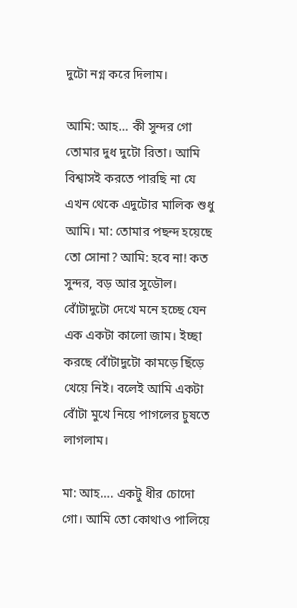দুটো নগ্ন করে দিলাম।

আমি: আহ… কী সুন্দর গো তোমার দুধ দুটো রিতা। আমি বিশ্বাসই করতে পারছি না যে এখন থেকে এদুটোর মালিক শুধু আমি। মা: তোমার পছন্দ হয়েছে তো সোনা? আমি: হবে না! কত সুন্দর, বড় আর সুডৌল। বোঁটাদুটো দেখে মনে হচ্ছে যেন এক একটা কালো জাম। ইচ্ছা করছে বোঁটাদুটো কামড়ে ছিঁড়ে খেয়ে নি‌ই। বলেই আমি একটা বোঁটা মুখে নিয়ে পাগলের চুষতে লাগলাম।

মা: আহ…. একটু ধীর চোদো গো। আমি তো কোথাও পালিয়ে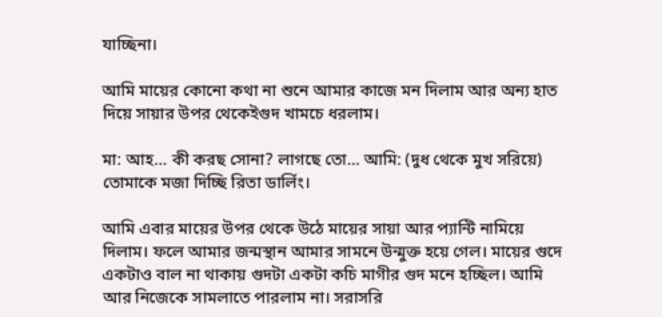যাচ্ছিনা।

আমি মায়ের কোনো কথা না শুনে আমার কাজে মন দিলাম আর অন্য হাত দিয়ে সায়ার উপর থেকেইগুদ খামচে ধরলাম।

মা: আহ… কী করছ‌ সোনা? লাগছে তো… আমি: (দুধ থেকে মুখ সরিয়ে) তোমাকে মজা দিচ্ছি রিতা ডার্লিং।

আমি এবার মায়ের উপর থেকে উঠে মায়ের সায়া আর প্যান্টি নামিয়ে দিলাম। ফলে আমার জন্মস্থান আমার সামনে উন্মুক্ত হয়ে গেল। মায়ের গুদে একটাও বাল না থাকায় গুদটা একটা কচি মাগীর গুদ মনে হচ্ছিল। আমি আর নিজেকে সামলাতে পারলাম না। সরাসরি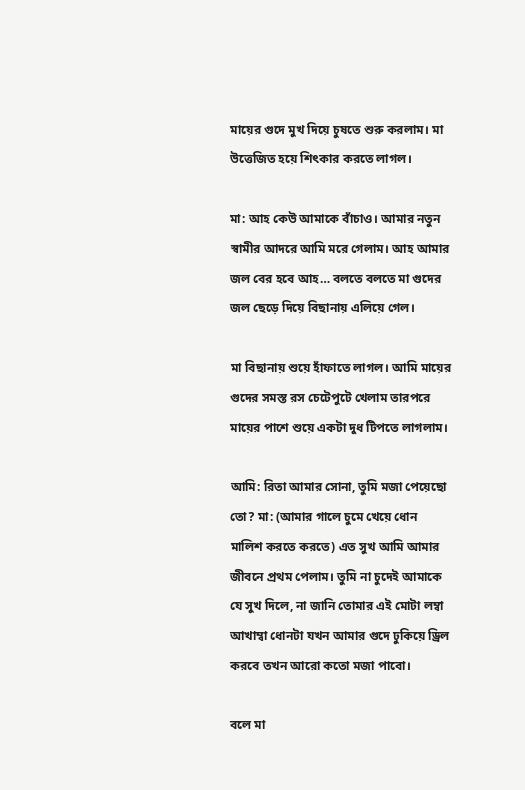মায়ের গুদে মুখ দিয়ে চুষতে শুরু করলাম। মা উত্তেজিত হয়ে শিৎকার করতে লাগল।

মা: আহ কেউ আমাকে বাঁচাও। আমার নতুন স্বামীর আদরে আমি মরে গেলাম। আহ আমার জল বের হবে আহ… বলতে বলতে মা গুদের জল ছেড়ে দিয়ে বিছানায় এলিয়ে গেল।

মা বিছানায় শুয়ে হাঁফাতে লাগল। আমি মায়ের গুদের সমস্ত রস চেটেপুটে খেলাম তারপরে মায়ের পাশে শুয়ে একটা দুধ টিপতে লাগলাম।

আমি: রিতা আমার সোনা, তুমি মজা পেয়েছো তো? মা: (আমার গালে চুমে খেয়ে ধোন‌ মালিশ করতে করতে) এত সুখ আমি আমার জীবনে প্রথম পেলাম। তুমি না চুদেই আমাকে যে সুখ দিলে, না জানি তোমার এই মোটা লম্বা আখাম্বা ধোনটা যখন আমার গুদে ঢুকিয়ে ড্রিল করবে তখন আরো কতো মজা পাবো।

বলে মা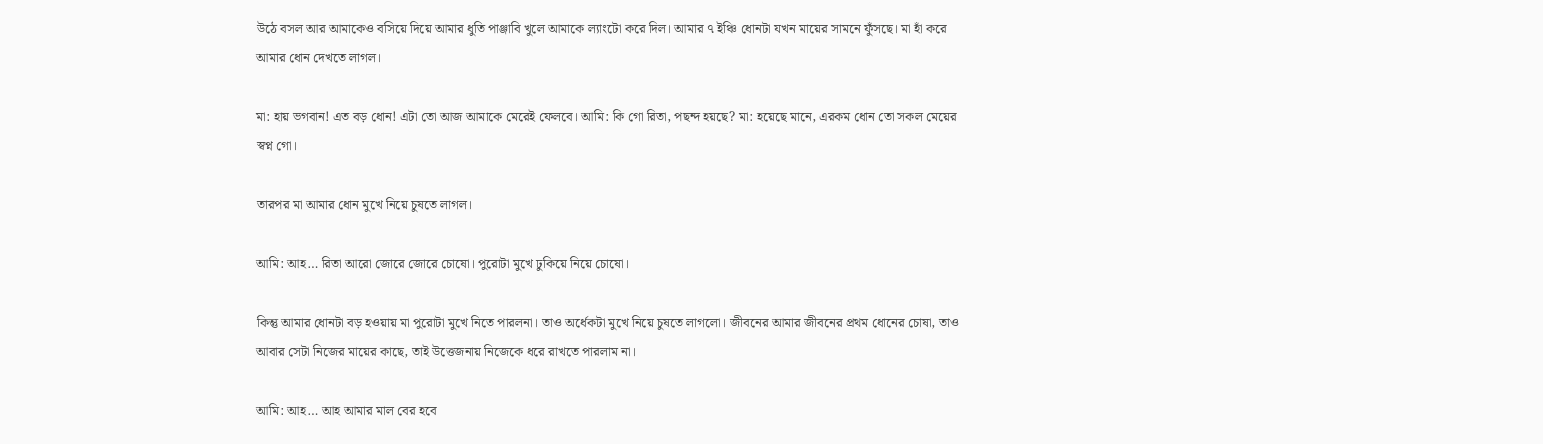উঠে বসল আর আমাকেও বসিয়ে দিয়ে আমার ধুতি পাঞ্জাবি খুলে আমাকে ল্যাংটো করে দিল। আমার ৭ ইঞ্চি ধোনটা যখন মায়ের সামনে ফুঁসছে। মা হাঁ করে আমার ধোন দেখতে লাগল।

মা: হায় ভগবান! এত বড় ধোন! এটা তো আজ আমাকে মেরেই ফেলবে। আমি: কি গো রিতা, পছন্দ হয়ছে? মা: হয়েছে মানে, এরকম ধোন তো সকল মেয়ের স্বপ্ন গো।

তারপর মা আমার ধোন মুখে নিয়ে চুষতে লাগল।

আমি: আহ… রিতা আরো জোরে জোরে চোষো। পুরোটা মুখে ঢুকিয়ে নিয়ে চোষো।

কিন্তু আমার ধোনটা বড় হওয়ায় মা পুরোটা মুখে নিতে পারলনা। তাও অর্ধেকটা মুখে নিয়ে চুষতে লাগলো। জীবনের আমার জীবনের প্রথম ধোনের চোষা, তাও আবার সেটা নিজের মায়ের কাছে, তাই উত্তেজনায় নিজেকে ধরে রাখতে পারলাম না।

আমি: আহ… আহ আমার মাল বের হবে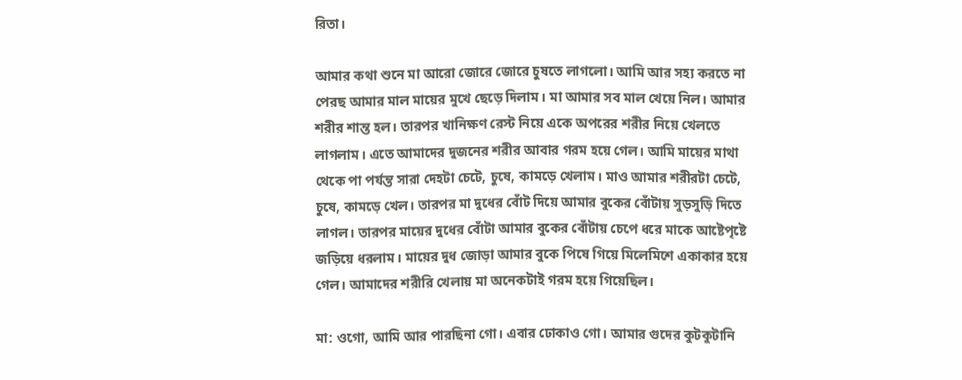রিতা।

আমার কথা শুনে মা আরো জোরে জোরে চুষতে লাগলো। আমি আর সহ্য করতে না পেরছ আমার মাল মায়ের মুখে ছেড়ে দিলাম। মা আমার সব মাল খেয়ে নিল। আমার শরীর শান্ত হল। তারপর খানিক্ষণ রেস্ট নিয়ে একে অপরের শরীর নিয়ে খেলতে লাগলাম। এতে আমাদের দুজনের শরীর আবার গরম হয়ে গেল। আমি মায়ের মাথা থেকে পা পর্যন্ত সারা দেহটা চেটে, চুষে, কামড়ে খেলাম। মাও আমার শরীরটা চেটে, চুষে, কামড়ে খেল। তারপর মা দুধের বোঁট দিয়ে আমার বুকের বোঁটায় সুড়সুড়ি দিতে লাগল। তারপর মায়ের দুধের বোঁটা আমার বুকের বোঁটায় চেপে ধরে মাকে আষ্টেপৃষ্টে জড়িয়ে ধরলাম। মায়ের দুধ জোড়া আমার বুকে পিষে গিয়ে মিলেমিশে একাকার হয়ে গেল। আমাদের শরীরি খেলায় মা অনেকটাই গরম হয়ে গিয়েছিল।

মা: ওগো, আমি আর পারছিনা গো। এবার ঢোকাও গো। আমার গুদের কুটকুটানি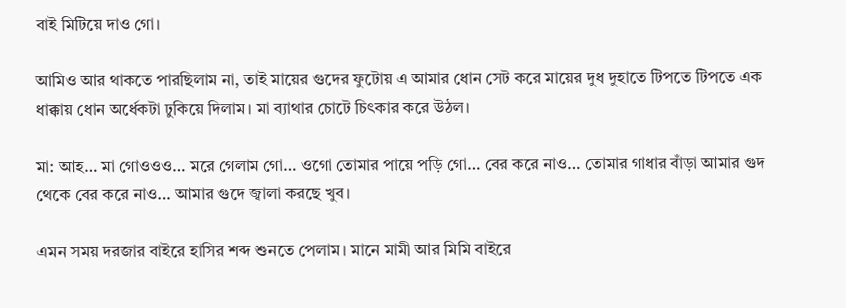বাই মিটিয়ে দাও গো।

আমিও আর থাকতে পারছিলাম না, তাই মায়ের গুদের ফুটোয় এ আমার ধোন সেট করে মায়ের দুধ দুহাতে টিপতে টিপতে এক ধাক্কায় ধোন অর্ধেকটা ঢুকিয়ে দিলাম। মা ব্যাথার চোটে চিৎকার করে উঠল।

মা: আহ… মা গোওওও… মরে গেলাম গো… ওগো তোমার পায়ে পড়ি গো… বের করে নাও… তোমার গাধার বাঁড়া আমার গুদ থেকে বের করে নাও… আমার গুদে জ্বালা করছে খুব।

এমন সময় দরজার বাইরে হাসির শব্দ শুনতে পেলাম। মানে মামী আর মিমি বাইরে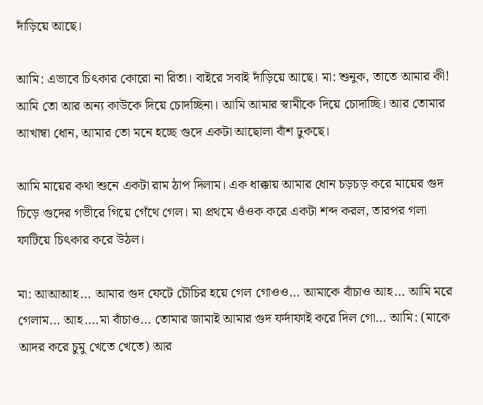দাঁড়িয়ে আছে।

আমি: এভাবে চিৎকার কোরো না রিতা। বাইরে সবাই দাঁড়িয়ে আছে। মা: শুনুক, তাতে আমার কী! আমি তো আর অন্য কাউকে দিয়ে চোদচ্ছিনা। আমি আমার স্বামীকে দিয়ে চোদাচ্ছি। আর তোমার আখাম্বা ধোন, আমার তো মনে হচ্ছে গুদে একটা আছোলা বাঁশ ঢুকছে।

আমি মায়ের কথা শুনে একটা রাম ঠাপ দিলাম। এক ধাক্কায় আমার ধোন চড়চড় করে মায়ের গুদ চিড়ে গুদের গভীরে গিয়ে গেঁথে গেল। মা প্রথমে ওঁওক করে একটা শব্দ করল, তারপর গলা ফাটিয়ে চিৎকার করে উঠল।

মা: আআআহ… আমার গুদ ফেটে চৌচির হয়ে গেল গোওও… আমাকে বাঁচাও আহ… আমি মরে গেলাম… আহ….মা বাঁচাও… তোমার জামাই আমার গুদ ফর্দাফাই করে দিল গো… আমি: (মাকে আদর করে চুমু খেতে খেতে) আর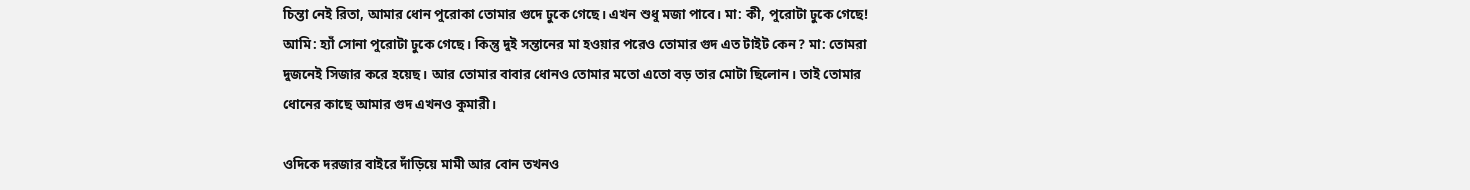চিন্তা নেই রিতা, আমার ধোন পুরোকা তোমার গুদে ঢুকে গেছে। এখন শুধু মজা পাবে। মা: কী, পুরোটা ঢুকে গেছে! আমি: হ্যাঁ সোনা পুরোটা ঢুকে গেছে। কিন্তু দুই সন্তানের মা হওয়ার পরেও তোমার গুদ এত টাইট কেন? মা: তোমরা দুজনেই সিজার করে হয়েছ। আর তোমার বাবার ধোনও তোমার মতো এতো বড় তার মোটা ছিলোন। তাই তোমার ধোনের কাছে আমার গুদ এখনও কুমারী।

ওদিকে দরজার বাইরে দাঁড়িয়ে মামী আর বোন তখন‌ও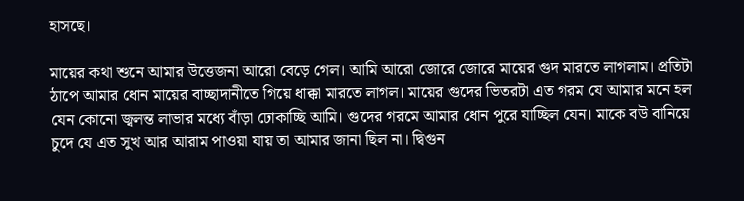হাসছে।

মায়ের কথা শুনে আমার উত্তেজনা আরো বেড়ে গেল। আমি আরো জোরে জোরে মায়ের গুদ মারতে লাগলাম। প্রতিটা ঠাপে আমার ধোন মায়ের বাচ্ছাদানীতে গিয়ে ধাক্কা মারতে লাগল। মায়ের গুদের ভিতরটা এত গরম যে আমার মনে হল যেন কোনো জ্বলন্ত লাভার মধ্যে বাঁড়া ঢোকাচ্ছি আমি। গুদের গরমে আমার ধোন পুরে যাচ্ছিল যেন। মাকে ব‌উ বানিয়ে চুদে যে এত সুখ আর আরাম পাওয়া যায় তা আমার জানা ছিল না। দ্বিগুন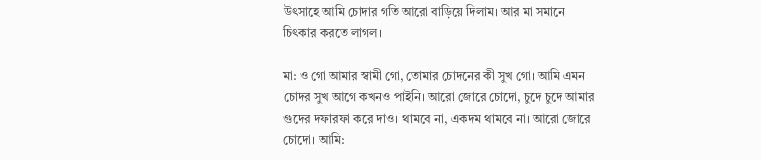উৎসাহে আমি চোদার গতি আরো বাড়িয়ে দিলাম। আর মা সমানে চিৎকার করতে লাগল।

মা: ও গো আমার স্বামী গো, তোমার চোদনের কী সুখ গো। আমি এমন চোদর সুখ আগে কখনও পাইনি। আরো জোরে চোদো, চুদে চুদে আমার গুদের দফারফা করে দাও। থামবে না, একদম থামবে না। আরো জোরে চোদো। আমি: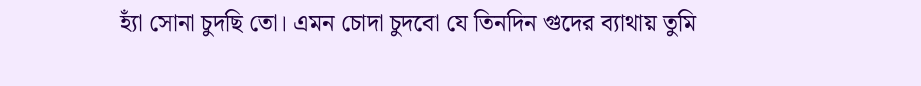হ্যাঁ সোনা চুদছি তো। এমন চোদা চুদবো যে তিনদিন গুদের ব্যাথায় তুমি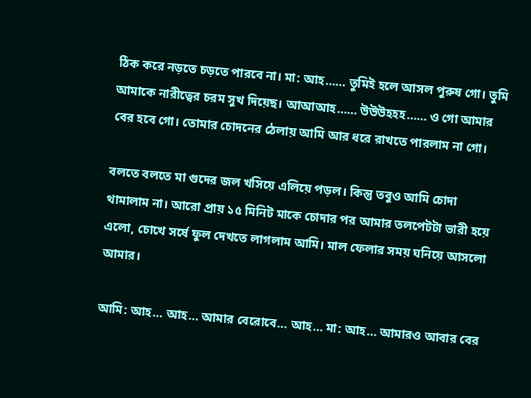ঠিক করে নড়তে চড়তে পারবে না। মা: আহ…… তুমিই হলে আসল পুরুষ গো। তুমি আমাকে নারীত্বের চরম সুখ দিয়েছ। আআআহ…… উউউহহহ…… ও গো আমার বের হবে গো। তোমার চোদনের ঠেলায় আমি আর ধরে রাখতে পারলাম না গো।

বলতে বলতে মা গুদের জল খসিয়ে এলিয়ে পড়ল। কিন্তু তবুও আমি চোদা থামালাম না। আরো প্রায় ১৫ মিনিট মাকে চোদার পর আমার তলপেটটা ভারী হয়ে এলো, চোখে সর্ষে ফুল দেখতে লাগলাম আমি। মাল ফেলার সময় ঘনিয়ে আসলো আমার।

আমি: আহ… আহ… আমার বেরোবে… আহ… মা: আহ… আমারও আবার বের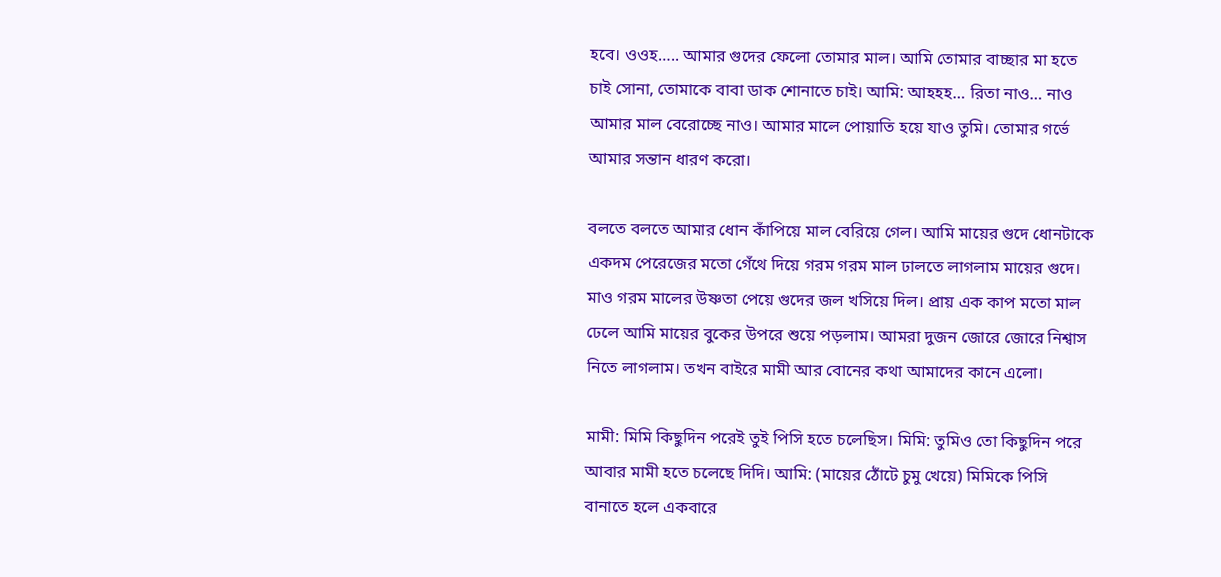হবে। ওওহ….. আমার গুদের ফেলো তোমার মাল। আমি তোমার বাচ্ছার মা হতে চাই সোনা, তোমাকে বাবা ডাক শোনাতে চাই। আমি: আহহহ… রিতা নাও… নাও আমার মাল বেরোচ্ছে নাও। আমার মালে পোয়াতি হয়ে যাও তুমি। তোমার গর্ভে আমার সন্তান ধারণ করো।

বলতে বলতে আমার ধোন কাঁপিয়ে মাল বেরিয়ে গেল। আমি মায়ের গুদে ধোনটাকে একদম পেরেজের মতো গেঁথে দিয়ে গরম গরম মাল ঢালতে লাগলাম মায়ের গুদে। মাও গরম মালের উষ্ণতা পেয়ে গুদের জল খসিয়ে দিল। প্রায় এক কাপ মতো মাল ঢেলে আমি মায়ের বুকের উপরে শুয়ে পড়লাম। আমরা দুজন জোরে জোরে নিশ্বাস নিতে লাগলাম। তখন বাইরে মামী আর বোনের কথা আমাদের কানে এলো।

মামী: মিমি কিছুদিন পরেই তুই পিসি হতে চলেছিস। মিমি: তুমিও তো কিছুদিন পরে আবার মামী হতে চলেছে দিদি। আমি: (মায়ের ঠোঁটে চুমু খেয়ে) মিমিকে পিসি বানাতে হলে একবারে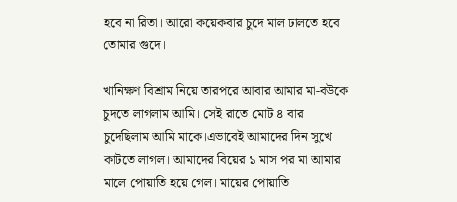হবে না রিতা। আরো কয়েকবার চুদে মাল ঢালতে হবে তোমার গুদে।

খানিক্ষণ বিশ্রাম নিয়ে তারপরে আবার আমার মা-ব‌উকে চুদতে লাগলাম আমি। সেই রাতে মোট ৪ বার চুদেছিলাম আমি মাকে।এভাবেই আমাদের দিন সুখে কাটতে লাগল। আমাদের বিয়ের ১ মাস পর মা আমার মালে পোয়াতি হয়ে গেল। মায়ের পোয়াতি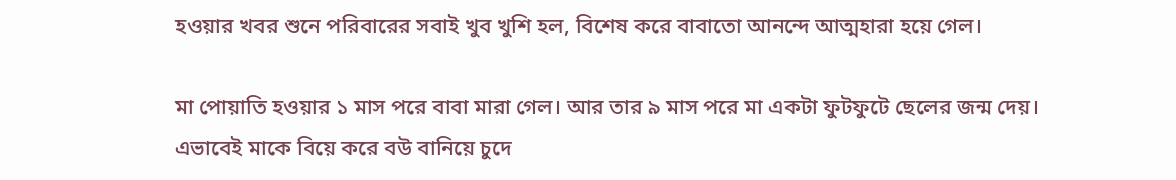হ‌ওয়ার খবর শুনে পরিবারের সবাই খুব খুশি হল, বিশেষ করে বাবাতো আনন্দে আত্মহারা হয়ে গেল।

মা পোয়াতি হওয়ার ১ মাস পরে বাবা মারা গেল। আর তার ৯ মাস পরে মা একটা ফুটফুটে ছেলের জন্ম দেয়। এভাবেই মাকে বিয়ে করে বউ বানিয়ে চুদে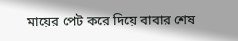মায়ের পেট করে দিয়ে বাবার শেষ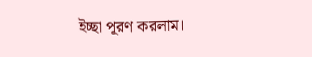ইচ্ছা পূরণ করলাম।